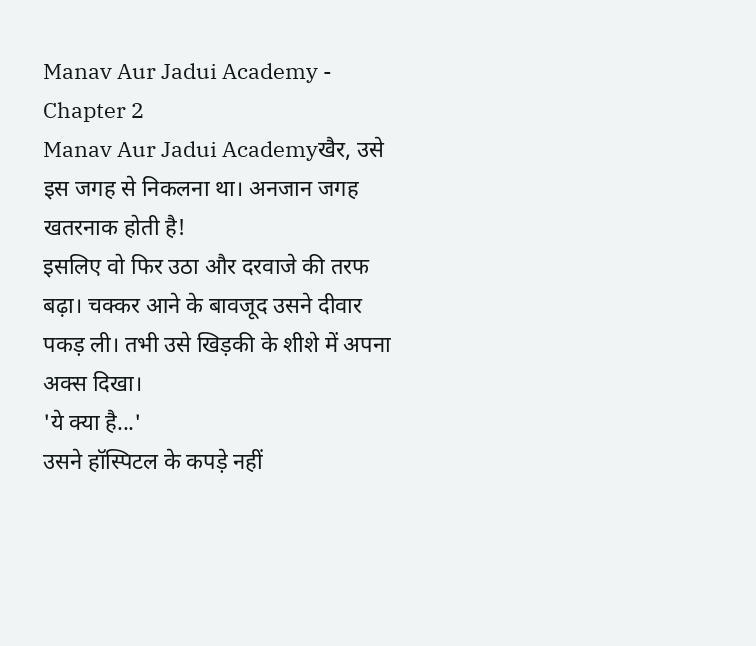Manav Aur Jadui Academy - Chapter 2
Manav Aur Jadui Academyखैर, उसे इस जगह से निकलना था। अनजान जगह खतरनाक होती है!
इसलिए वो फिर उठा और दरवाजे की तरफ बढ़ा। चक्कर आने के बावजूद उसने दीवार पकड़ ली। तभी उसे खिड़की के शीशे में अपना अक्स दिखा।
'ये क्या है...'
उसने हॉस्पिटल के कपड़े नहीं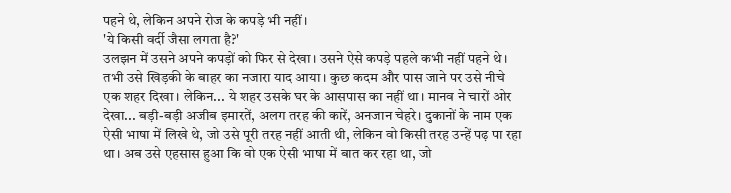पहने थे, लेकिन अपने रोज के कपड़े भी नहीं।
'ये किसी वर्दी जैसा लगता है?'
उलझन में उसने अपने कपड़ों को फिर से देखा। उसने ऐसे कपड़े पहले कभी नहीं पहने थे।
तभी उसे खिड़की के बाहर का नजारा याद आया। कुछ कदम और पास जाने पर उसे नीचे एक शहर दिखा। लेकिन... ये शहर उसके घर के आसपास का नहीं था। मानव ने चारों ओर देखा... बड़ी-बड़ी अजीब इमारतें, अलग तरह की कारें, अनजान चेहरे। दुकानों के नाम एक ऐसी भाषा में लिखे थे, जो उसे पूरी तरह नहीं आती थी, लेकिन वो किसी तरह उन्हें पढ़ पा रहा था। अब उसे एहसास हुआ कि वो एक ऐसी भाषा में बात कर रहा था, जो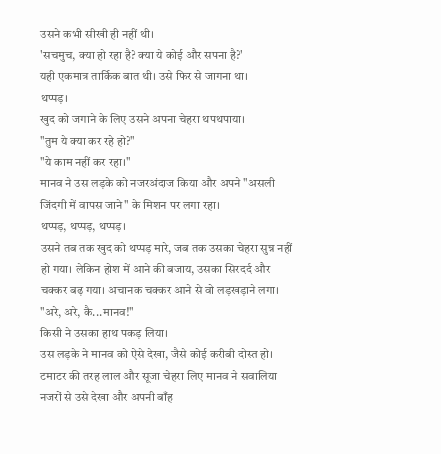उसने कभी सीखी ही नहीं थी।
'सचमुच, क्या हो रहा है? क्या ये कोई और सपना है?'
यही एकमात्र तार्किक बात थी। उसे फिर से जागना था।
थप्पड़।
खुद को जगाने के लिए उसने अपना चेहरा थपथपाया।
"तुम ये क्या कर रहे हो?"
"ये काम नहीं कर रहा।"
मानव ने उस लड़के को नजरअंदाज किया और अपने "असली जिंदगी में वापस जाने" के मिशन पर लगा रहा।
थप्पड़, थप्पड़, थप्पड़।
उसने तब तक खुद को थप्पड़ मारे, जब तक उसका चेहरा सुन्न नहीं हो गया। लेकिन होश में आने की बजाय, उसका सिरदर्द और चक्कर बढ़ गया। अचानक चक्कर आने से वो लड़खड़ाने लगा।
"अरे, अरे, कै...मानव!"
किसी ने उसका हाथ पकड़ लिया।
उस लड़के ने मानव को ऐसे देखा, जैसे कोई करीबी दोस्त हो। टमाटर की तरह लाल और सूजा चेहरा लिए मानव ने सवालिया नजरों से उसे देखा और अपनी बाँह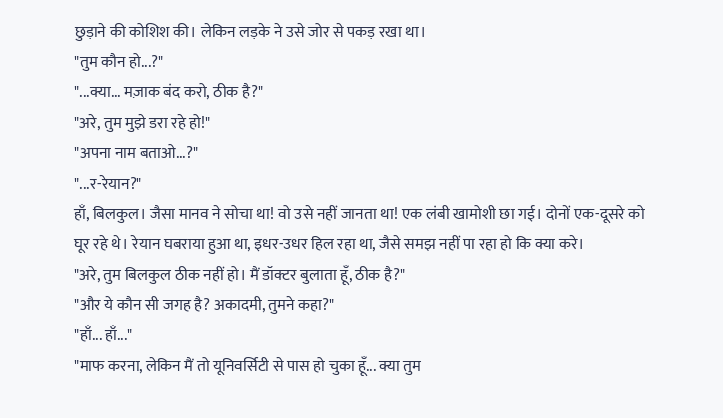छुड़ाने की कोशिश की। लेकिन लड़के ने उसे जोर से पकड़ रखा था।
"तुम कौन हो...?"
"...क्या... मज़ाक बंद करो, ठीक है?"
"अरे, तुम मुझे डरा रहे हो!"
"अपना नाम बताओ...?"
"...र-रेयान?"
हाँ, बिलकुल। जैसा मानव ने सोचा था! वो उसे नहीं जानता था! एक लंबी खामोशी छा गई। दोनों एक-दूसरे को घूर रहे थे। रेयान घबराया हुआ था, इधर-उधर हिल रहा था, जैसे समझ नहीं पा रहा हो कि क्या करे।
"अरे, तुम बिलकुल ठीक नहीं हो। मैं डॉक्टर बुलाता हूँ, ठीक है?"
"और ये कौन सी जगह है? अकादमी, तुमने कहा?"
"हाँ... हाँ..."
"माफ करना, लेकिन मैं तो यूनिवर्सिटी से पास हो चुका हूँ... क्या तुम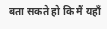बता सकते हो कि मैं यहाँ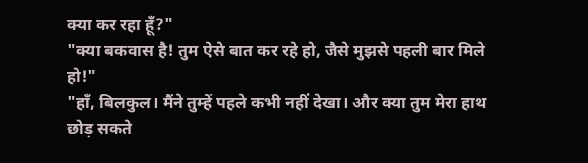क्या कर रहा हूँ?"
"क्या बकवास है! तुम ऐसे बात कर रहे हो, जैसे मुझसे पहली बार मिले हो!"
"हाँ, बिलकुल। मैंने तुम्हें पहले कभी नहीं देखा। और क्या तुम मेरा हाथ छोड़ सकते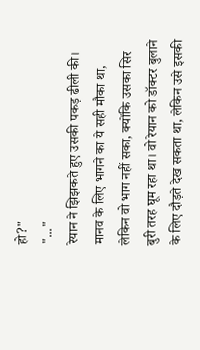हो?"
"..."
रेयान ने झिझकते हुए उसकी पकड़ ढीली की।
मानव के लिए भागने का ये सही मौका था, लेकिन वो भाग नहीं सका, क्योंकि उसका सिर बुरी तरह घूम रहा था। वो रेयान को डॉक्टर बुलाने के लिए दौड़ते देख सकता था, लेकिन उसे इसकी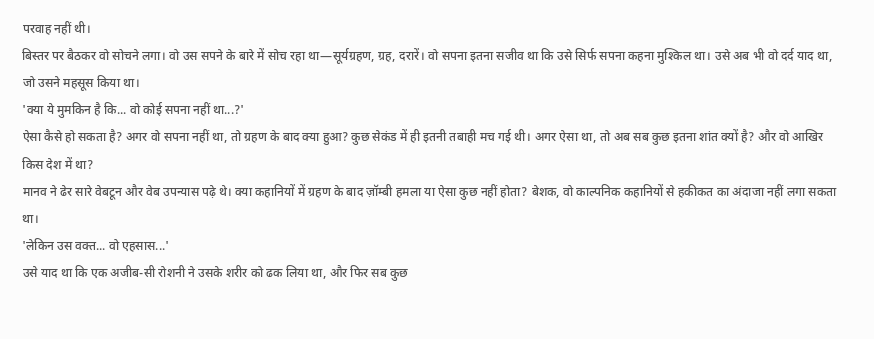परवाह नहीं थी।
बिस्तर पर बैठकर वो सोचने लगा। वो उस सपने के बारे में सोच रहा था—सूर्यग्रहण, ग्रह, दरारें। वो सपना इतना सजीव था कि उसे सिर्फ सपना कहना मुश्किल था। उसे अब भी वो दर्द याद था, जो उसने महसूस किया था।
'क्या ये मुमकिन है कि... वो कोई सपना नहीं था...?'
ऐसा कैसे हो सकता है? अगर वो सपना नहीं था, तो ग्रहण के बाद क्या हुआ? कुछ सेकंड में ही इतनी तबाही मच गई थी। अगर ऐसा था, तो अब सब कुछ इतना शांत क्यों है? और वो आखिर किस देश में था?
मानव ने ढेर सारे वेबटून और वेब उपन्यास पढ़े थे। क्या कहानियों में ग्रहण के बाद ज़ॉम्बी हमला या ऐसा कुछ नहीं होता? बेशक, वो काल्पनिक कहानियों से हकीकत का अंदाजा नहीं लगा सकता था।
'लेकिन उस वक्त... वो एहसास...'
उसे याद था कि एक अजीब-सी रोशनी ने उसके शरीर को ढक लिया था, और फिर सब कुछ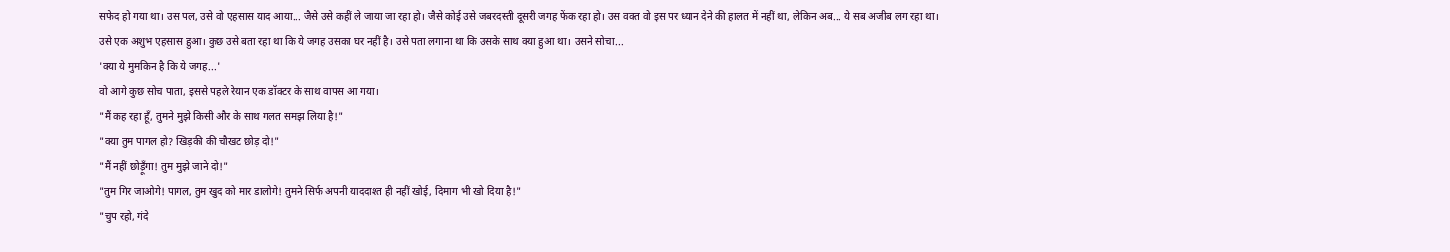सफेद हो गया था। उस पल, उसे वो एहसास याद आया... जैसे उसे कहीं ले जाया जा रहा हो। जैसे कोई उसे जबरदस्ती दूसरी जगह फेंक रहा हो। उस वक्त वो इस पर ध्यान देने की हालत में नहीं था, लेकिन अब... ये सब अजीब लग रहा था।
उसे एक अशुभ एहसास हुआ। कुछ उसे बता रहा था कि ये जगह उसका घर नहीं है। उसे पता लगाना था कि उसके साथ क्या हुआ था। उसने सोचा...
'क्या ये मुमकिन है कि ये जगह...'
वो आगे कुछ सोच पाता, इससे पहले रेयान एक डॉक्टर के साथ वापस आ गया।
"मैं कह रहा हूँ, तुमने मुझे किसी और के साथ गलत समझ लिया है!"
"क्या तुम पागल हो? खिड़की की चौखट छोड़ दो!"
"मैं नहीं छोड़ूँगा! तुम मुझे जाने दो!"
"तुम गिर जाओगे! पागल, तुम खुद को मार डालोगे! तुमने सिर्फ अपनी याददाश्त ही नहीं खोई, दिमाग भी खो दिया है!"
"चुप रहो, गंदे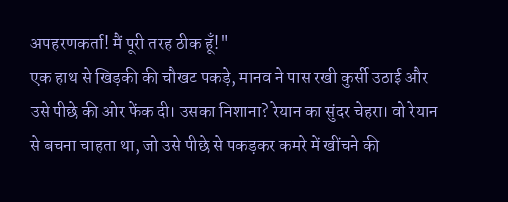अपहरणकर्ता! मैं पूरी तरह ठीक हूँ!"
एक हाथ से खिड़की की चौखट पकड़े, मानव ने पास रखी कुर्सी उठाई और उसे पीछे की ओर फेंक दी। उसका निशाना? रेयान का सुंदर चेहरा। वो रेयान से बचना चाहता था, जो उसे पीछे से पकड़कर कमरे में खींचने की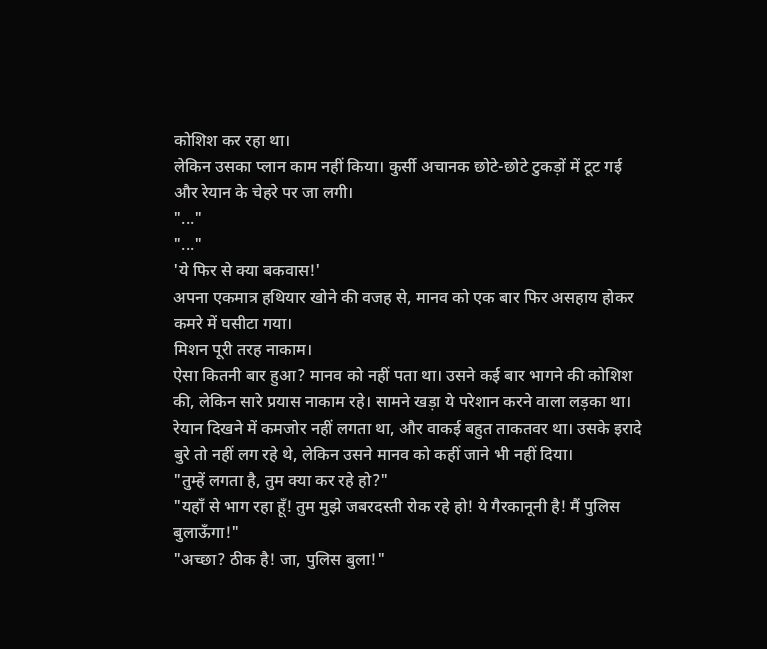कोशिश कर रहा था।
लेकिन उसका प्लान काम नहीं किया। कुर्सी अचानक छोटे-छोटे टुकड़ों में टूट गई और रेयान के चेहरे पर जा लगी।
"..."
"..."
'ये फिर से क्या बकवास!'
अपना एकमात्र हथियार खोने की वजह से, मानव को एक बार फिर असहाय होकर कमरे में घसीटा गया।
मिशन पूरी तरह नाकाम।
ऐसा कितनी बार हुआ? मानव को नहीं पता था। उसने कई बार भागने की कोशिश की, लेकिन सारे प्रयास नाकाम रहे। सामने खड़ा ये परेशान करने वाला लड़का था। रेयान दिखने में कमजोर नहीं लगता था, और वाकई बहुत ताकतवर था। उसके इरादे बुरे तो नहीं लग रहे थे, लेकिन उसने मानव को कहीं जाने भी नहीं दिया।
"तुम्हें लगता है, तुम क्या कर रहे हो?"
"यहाँ से भाग रहा हूँ! तुम मुझे जबरदस्ती रोक रहे हो! ये गैरकानूनी है! मैं पुलिस बुलाऊँगा!"
"अच्छा? ठीक है! जा, पुलिस बुला!"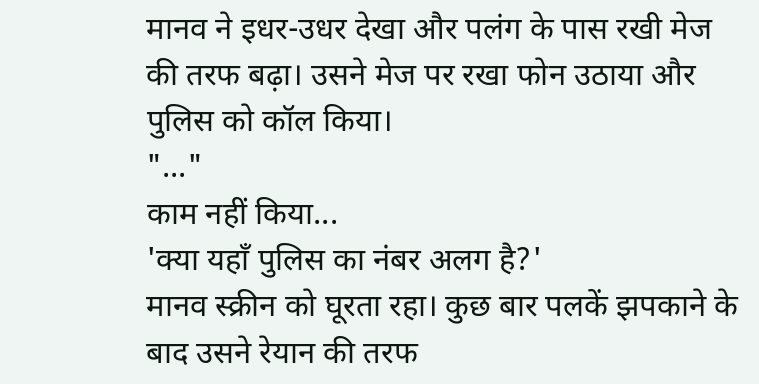मानव ने इधर-उधर देखा और पलंग के पास रखी मेज की तरफ बढ़ा। उसने मेज पर रखा फोन उठाया और पुलिस को कॉल किया।
"..."
काम नहीं किया...
'क्या यहाँ पुलिस का नंबर अलग है?'
मानव स्क्रीन को घूरता रहा। कुछ बार पलकें झपकाने के बाद उसने रेयान की तरफ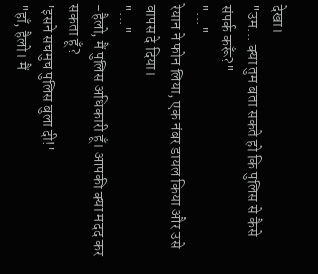देखा।
"उम... क्या तुम बता सकते हो कि पुलिस से कैसे संपर्क करूँ?"
"..."
रेयान ने फोन लिया, एक नंबर डायल किया और उसे वापस दे दिया।
"..."
-हैलो, मैं पुलिस अधिकारी हूँ। आपकी क्या मदद कर सकता हूँ?
'इसने सचमुच पुलिस बुला दी!'
"हाँ, हैलो। मैं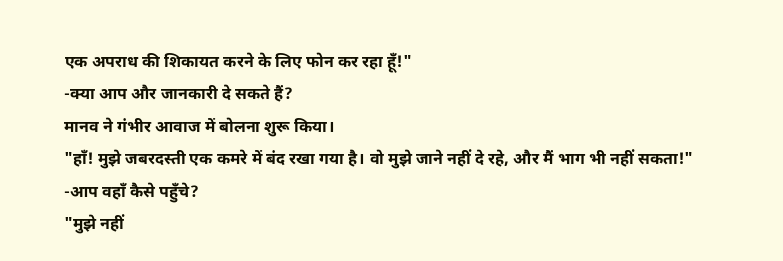एक अपराध की शिकायत करने के लिए फोन कर रहा हूँ!"
-क्या आप और जानकारी दे सकते हैं?
मानव ने गंभीर आवाज में बोलना शुरू किया।
"हाँ! मुझे जबरदस्ती एक कमरे में बंद रखा गया है। वो मुझे जाने नहीं दे रहे, और मैं भाग भी नहीं सकता!"
-आप वहाँ कैसे पहुँचे?
"मुझे नहीं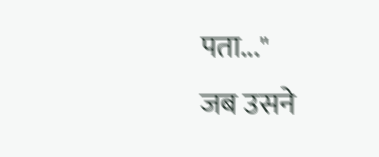पता..."
जब उसने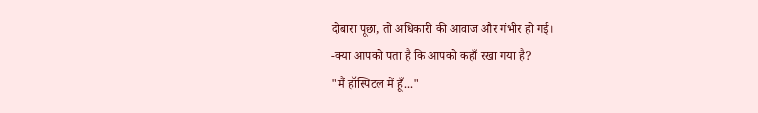दोबारा पूछा, तो अधिकारी की आवाज और गंभीर हो गई।
-क्या आपको पता है कि आपको कहाँ रखा गया है?
"मैं हॉस्पिटल में हूँ..."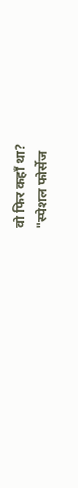वो फिर कहाँ था?
"स्पेशल फोर्सेज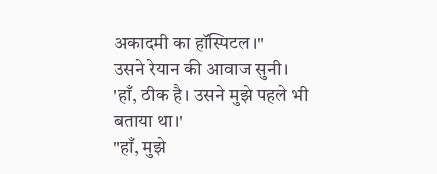अकादमी का हॉस्पिटल।"
उसने रेयान की आवाज सुनी।
'हाँ, ठीक है। उसने मुझे पहले भी बताया था।'
"हाँ, मुझे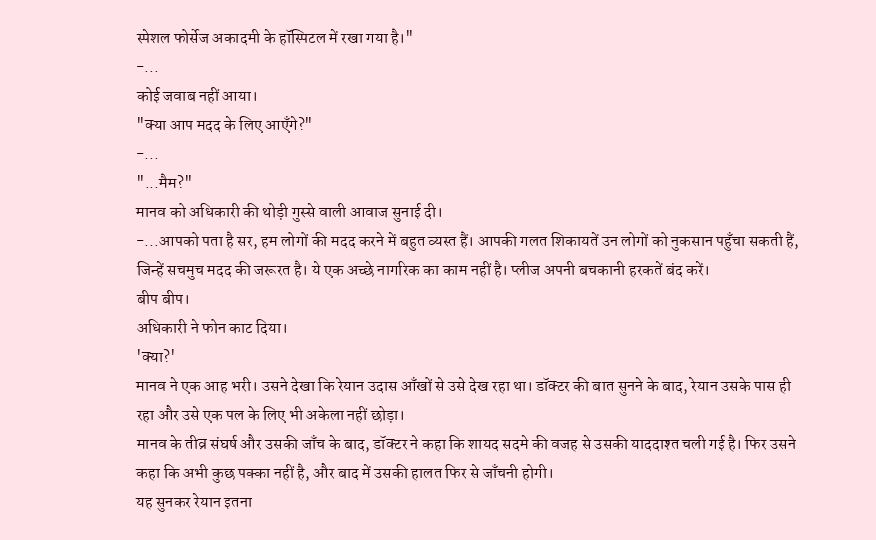स्पेशल फोर्सेज अकादमी के हॉस्पिटल में रखा गया है।"
-...
कोई जवाब नहीं आया।
"क्या आप मदद के लिए आएँगे?"
-...
"...मैम?"
मानव को अधिकारी की थोड़ी गुस्से वाली आवाज सुनाई दी।
-...आपको पता है सर, हम लोगों की मदद करने में बहुत व्यस्त हैं। आपकी गलत शिकायतें उन लोगों को नुकसान पहुँचा सकती हैं, जिन्हें सचमुच मदद की जरूरत है। ये एक अच्छे नागरिक का काम नहीं है। प्लीज अपनी बचकानी हरकतें बंद करें।
बीप बीप।
अधिकारी ने फोन काट दिया।
'क्या?'
मानव ने एक आह भरी। उसने देखा कि रेयान उदास आँखों से उसे देख रहा था। डॉक्टर की बात सुनने के बाद, रेयान उसके पास ही रहा और उसे एक पल के लिए भी अकेला नहीं छोड़ा।
मानव के तीव्र संघर्ष और उसकी जाँच के बाद, डॉक्टर ने कहा कि शायद सदमे की वजह से उसकी याददाश्त चली गई है। फिर उसने कहा कि अभी कुछ पक्का नहीं है, और बाद में उसकी हालत फिर से जाँचनी होगी।
यह सुनकर रेयान इतना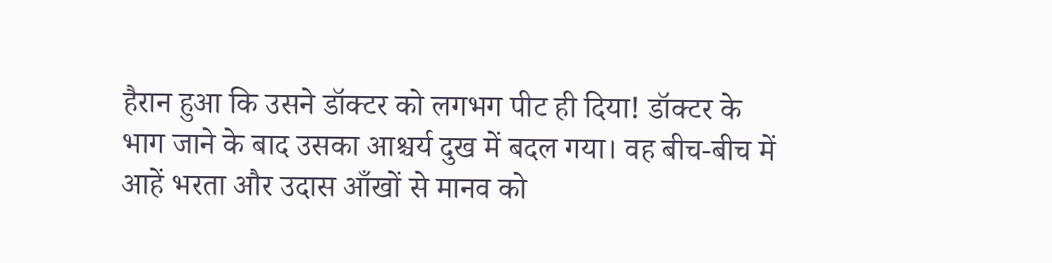हैरान हुआ कि उसने डॉक्टर को लगभग पीट ही दिया! डॉक्टर के भाग जाने के बाद उसका आश्चर्य दुख में बदल गया। वह बीच-बीच में आहें भरता और उदास आँखों से मानव को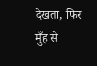देखता, फिर मुँह से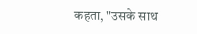कहता, "उसके साथ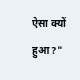ऐसा क्यों हुआ?"